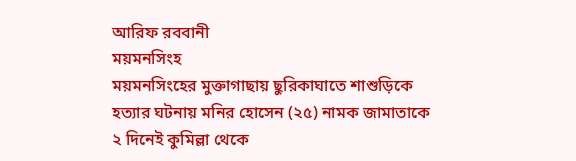আরিফ রববানী
ময়মনসিংহ
ময়মনসিংহের মুক্তাগাছায় ছুরিকাঘাতে শাশুড়িকে হত্যার ঘটনায় মনির হোসেন (২৫) নামক জামাতাকে ২ দিনেই কুমিল্লা থেকে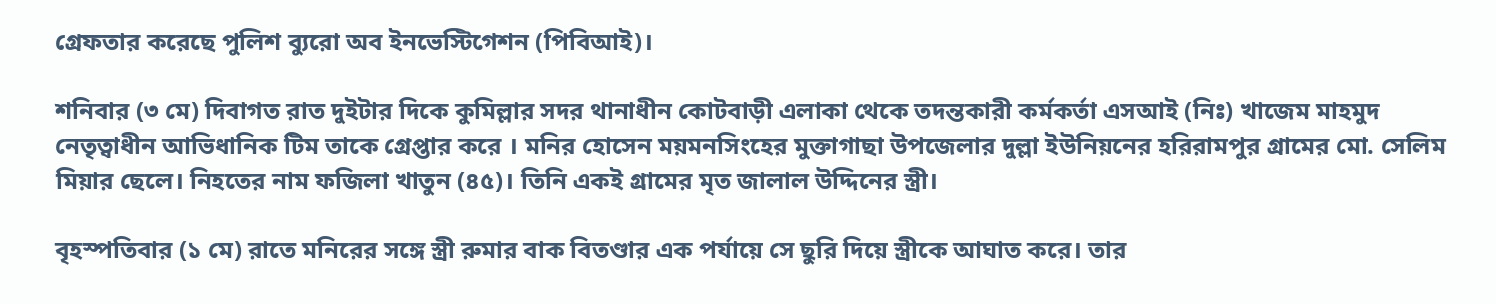গ্রেফতার করেছে পুলিশ ব্যুরো অব ইনভেস্টিগেশন (পিবিআই)।

শনিবার (৩ মে) দিবাগত রাত দুইটার দিকে কুমিল্লার সদর থানাধীন কোটবাড়ী এলাকা থেকে তদন্তকারী কর্মকর্তা এসআই (নিঃ) খাজেম মাহমুদ নেতৃত্বাধীন আভিধানিক টিম তাকে গ্রেপ্তার করে । মনির হোসেন ময়মনসিংহের মুক্তাগাছা উপজেলার দুল্লা ইউনিয়নের হরিরামপুর গ্রামের মো. সেলিম মিয়ার ছেলে। নিহতের নাম ফজিলা খাতুন (৪৫)। তিনি একই গ্রামের মৃত জালাল উদ্দিনের স্ত্রী।

বৃহস্পতিবার (১ মে) রাতে মনিরের সঙ্গে স্ত্রী রুমার বাক বিতণ্ডার এক পর্যায়ে সে ছুরি দিয়ে স্ত্রীকে আঘাত করে। তার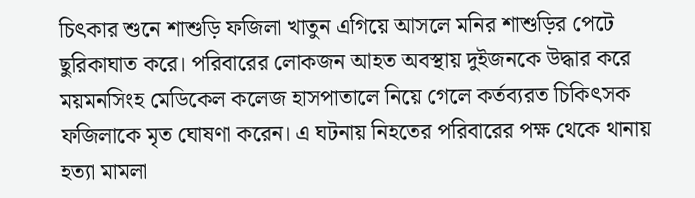চিৎকার শুনে শাশুড়ি ফজিলা খাতুন এগিয়ে আসলে মনির শাশুড়ির পেটে ছুরিকাঘাত করে। পরিবারের লোকজন আহত অবস্থায় দুইজনকে উদ্ধার করে ময়মনসিংহ মেডিকেল কলেজ হাসপাতালে নিয়ে গেলে কর্তব্যরত চিকিৎসক ফজিলাকে মৃত ঘোষণা করেন। এ ঘটনায় নিহতের পরিবারের পক্ষ থেকে থানায় হত্যা মামলা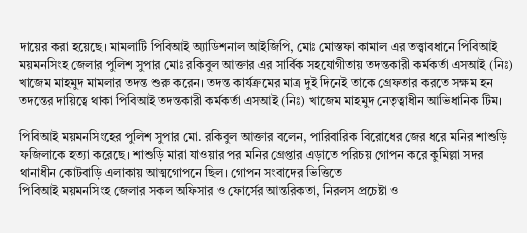দায়ের করা হয়েছে। মামলাটি পিবিআই অ্যাডিশনাল আইজিপি, মোঃ মোস্তফা কামাল এর তত্ত্বাবধানে পিবিআই ময়মনসিংহ জেলার পুলিশ সুপার মোঃ রকিবুল আক্তার এর সার্বিক সহযোগীতায় তদন্তকারী কর্মকর্তা এসআই (নিঃ) খাজেম মাহমুদ মামলার তদন্ত শুরু করেন। তদন্ত কার্যক্রমের মাত্র দুই দিনেই তাকে গ্রেফতার করতে সক্ষম হন তদন্তের দায়িত্বে থাকা পিবিআই তদন্তকারী কর্মকর্তা এসআই (নিঃ) খাজেম মাহমুদ নেতৃত্বাধীন আভিধানিক টিম।

পিবিআই ময়মনসিংহের পুলিশ সুপার মো. রকিবুল আক্তার বলেন, পারিবারিক বিরোধের জের ধরে মনির শাশুড়ি ফজিলাকে হত্যা করেছে। শাশুড়ি মারা যাওয়ার পর মনির গ্রেপ্তার এড়াতে পরিচয় গোপন করে কুমিল্লা সদর থানাধীন কোটবাড়ি এলাকায় আত্মগোপনে ছিল। গোপন সংবাদের ভিত্তিতে
পিবিআই ময়মনসিংহ জেলার সকল অফিসার ও ফোর্সের আন্তরিকতা, নিরলস প্রচেষ্টা ও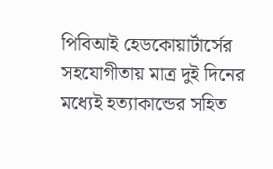পিবিআই হেডকোয়ার্টার্সের সহযোগীতায় মাত্র দুই দিনের মধ্যেই হত্যাকান্ডের সহিত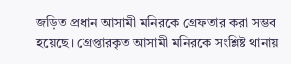জড়িত প্রধান আসামী মনিরকে গ্রেফতার করা সম্ভব হয়েছে। গ্রেপ্তারকৃত আসামী মনিরকে সংশ্লিষ্ট থানায়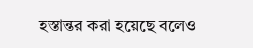হস্তান্তর করা হয়েছে বলেও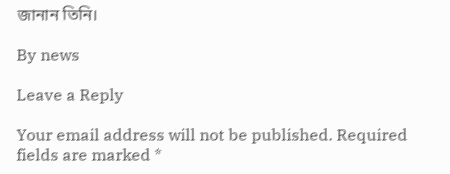জানান তিনি।

By news

Leave a Reply

Your email address will not be published. Required fields are marked *